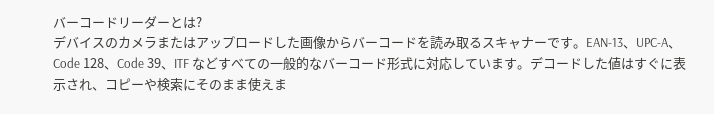バーコードリーダーとは?
デバイスのカメラまたはアップロードした画像からバーコードを読み取るスキャナーです。EAN-13、UPC-A、Code 128、Code 39、ITF などすべての一般的なバーコード形式に対応しています。デコードした値はすぐに表示され、コピーや検索にそのまま使えま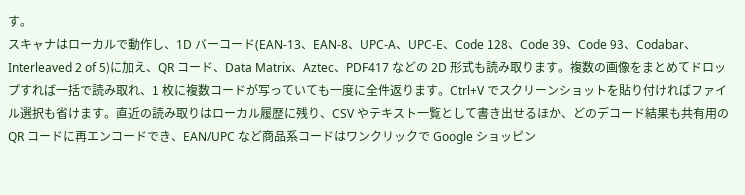す。
スキャナはローカルで動作し、1D バーコード(EAN-13、EAN-8、UPC-A、UPC-E、Code 128、Code 39、Code 93、Codabar、Interleaved 2 of 5)に加え、QR コード、Data Matrix、Aztec、PDF417 などの 2D 形式も読み取ります。複数の画像をまとめてドロップすれば一括で読み取れ、1 枚に複数コードが写っていても一度に全件返ります。Ctrl+V でスクリーンショットを貼り付ければファイル選択も省けます。直近の読み取りはローカル履歴に残り、CSV やテキスト一覧として書き出せるほか、どのデコード結果も共有用の QR コードに再エンコードでき、EAN/UPC など商品系コードはワンクリックで Google ショッピン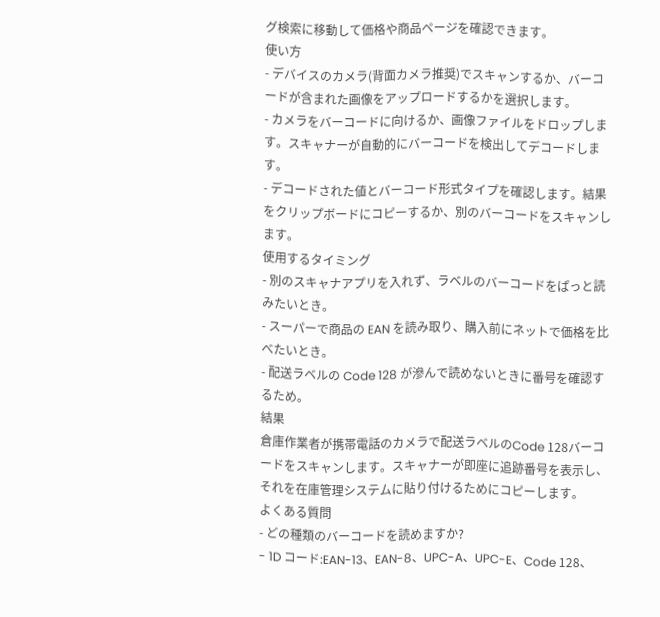グ検索に移動して価格や商品ページを確認できます。
使い方
- デバイスのカメラ(背面カメラ推奨)でスキャンするか、バーコードが含まれた画像をアップロードするかを選択します。
- カメラをバーコードに向けるか、画像ファイルをドロップします。スキャナーが自動的にバーコードを検出してデコードします。
- デコードされた値とバーコード形式タイプを確認します。結果をクリップボードにコピーするか、別のバーコードをスキャンします。
使用するタイミング
- 別のスキャナアプリを入れず、ラベルのバーコードをぱっと読みたいとき。
- スーパーで商品の EAN を読み取り、購入前にネットで価格を比べたいとき。
- 配送ラベルの Code 128 が滲んで読めないときに番号を確認するため。
結果
倉庫作業者が携帯電話のカメラで配送ラベルのCode 128バーコードをスキャンします。スキャナーが即座に追跡番号を表示し、それを在庫管理システムに貼り付けるためにコピーします。
よくある質問
- どの種類のバーコードを読めますか?
- 1D コード:EAN-13、EAN-8、UPC-A、UPC-E、Code 128、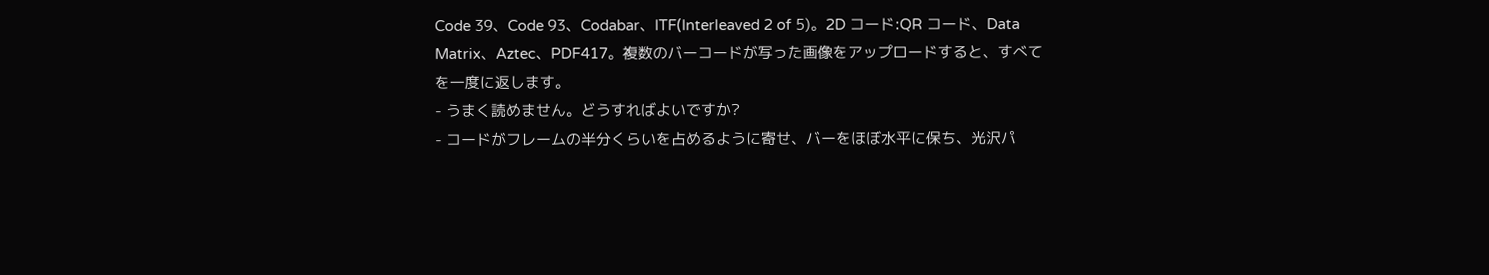Code 39、Code 93、Codabar、ITF(Interleaved 2 of 5)。2D コード:QR コード、Data Matrix、Aztec、PDF417。複数のバーコードが写った画像をアップロードすると、すべてを一度に返します。
- うまく読めません。どうすればよいですか?
- コードがフレームの半分くらいを占めるように寄せ、バーをほぼ水平に保ち、光沢パ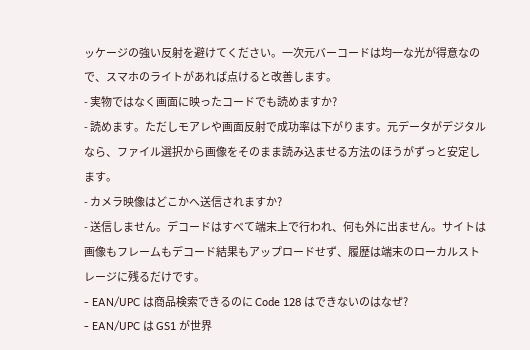ッケージの強い反射を避けてください。一次元バーコードは均一な光が得意なので、スマホのライトがあれば点けると改善します。
- 実物ではなく画面に映ったコードでも読めますか?
- 読めます。ただしモアレや画面反射で成功率は下がります。元データがデジタルなら、ファイル選択から画像をそのまま読み込ませる方法のほうがずっと安定します。
- カメラ映像はどこかへ送信されますか?
- 送信しません。デコードはすべて端末上で行われ、何も外に出ません。サイトは画像もフレームもデコード結果もアップロードせず、履歴は端末のローカルストレージに残るだけです。
- EAN/UPC は商品検索できるのに Code 128 はできないのはなぜ?
- EAN/UPC は GS1 が世界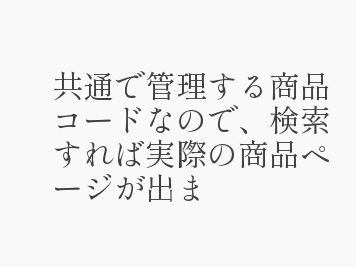共通で管理する商品コードなので、検索すれば実際の商品ページが出ま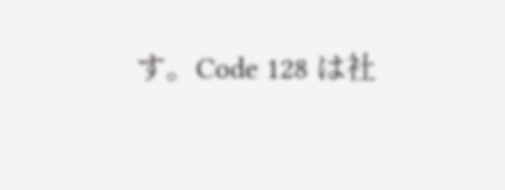す。Code 128 は社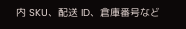内 SKU、配送 ID、倉庫番号など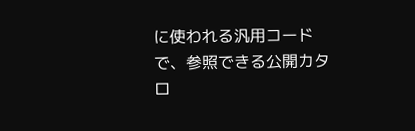に使われる汎用コードで、参照できる公開カタロ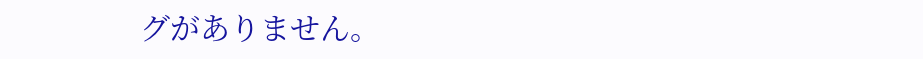グがありません。